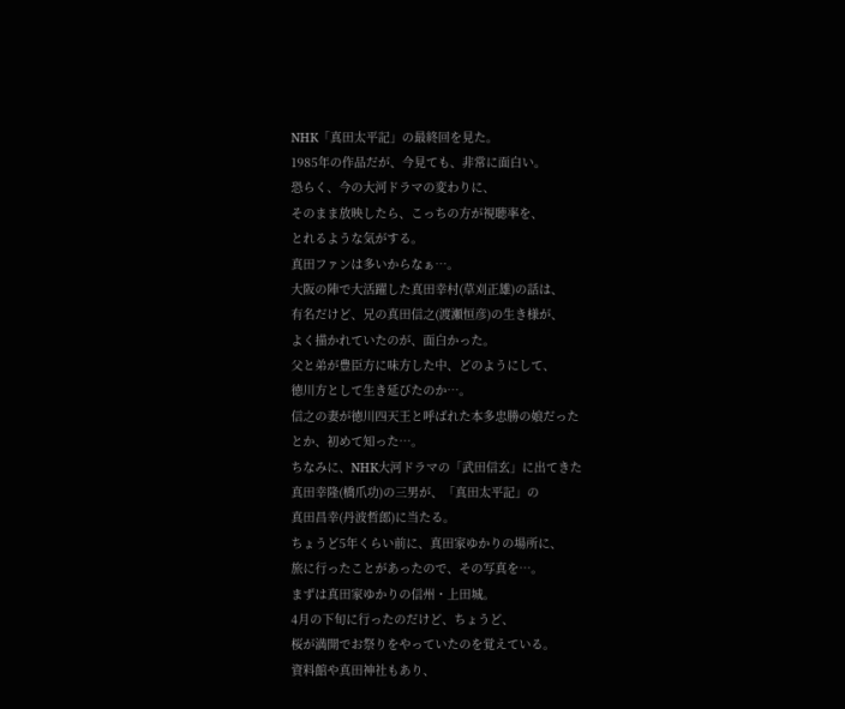NHK「真田太平記」の最終回を見た。
1985年の作品だが、今見ても、非常に面白い。
恐らく、今の大河ドラマの変わりに、
そのまま放映したら、こっちの方が視聴率を、
とれるような気がする。
真田ファンは多いからなぁ…。
大阪の陣で大活躍した真田幸村(草刈正雄)の話は、
有名だけど、兄の真田信之(渡瀬恒彦)の生き様が、
よく描かれていたのが、面白かった。
父と弟が豊臣方に味方した中、どのようにして、
徳川方として生き延びたのか…。
信之の妻が徳川四天王と呼ばれた本多忠勝の娘だった
とか、初めて知った…。
ちなみに、NHK大河ドラマの「武田信玄」に出てきた
真田幸隆(橋爪功)の三男が、「真田太平記」の
真田昌幸(丹波哲郎)に当たる。
ちょうど5年くらい前に、真田家ゆかりの場所に、
旅に行ったことがあったので、その写真を…。
まずは真田家ゆかりの信州・上田城。
4月の下旬に行ったのだけど、ちょうど、
桜が満開でお祭りをやっていたのを覚えている。
資料館や真田神社もあり、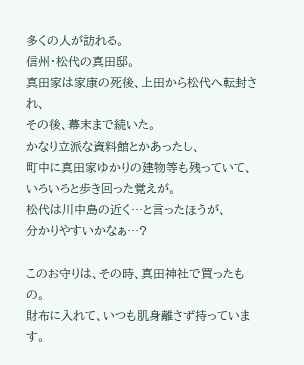多くの人が訪れる。
信州・松代の真田邸。
真田家は家康の死後、上田から松代へ転封され、
その後、幕末まで続いた。
かなり立派な資料館とかあったし、
町中に真田家ゆかりの建物等も残っていて、
いろいろと歩き回った覚えが。
松代は川中島の近く…と言ったほうが、
分かりやすいかなぁ…?

このお守りは、その時、真田神社で買ったもの。
財布に入れて、いつも肌身離さず持っています。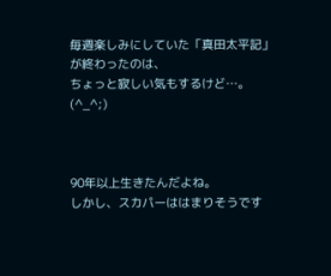毎週楽しみにしていた「真田太平記」が終わったのは、
ちょっと寂しい気もするけど…。(^_^;)



90年以上生きたんだよね。
しかし、スカパーははまりそうです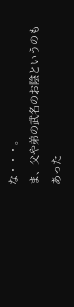な・・・。
ま、父や弟の武名のお陰というのもあった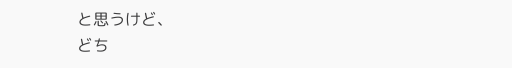と思うけど、
どち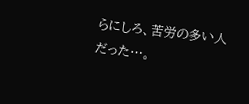らにしろ、苦労の多い人だった…。